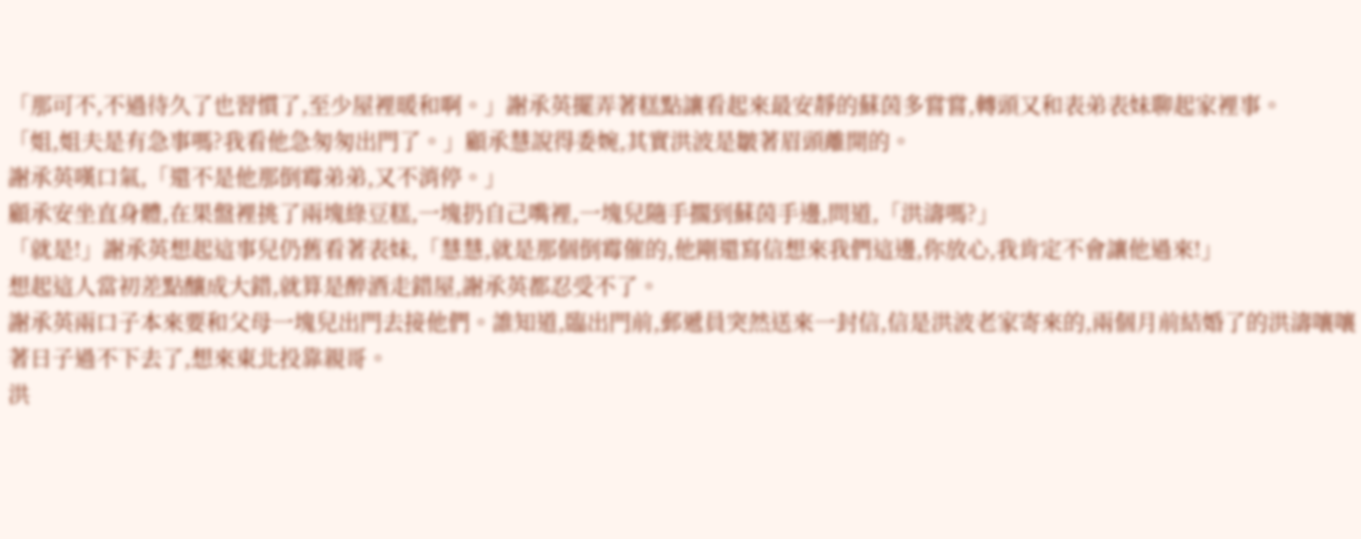「那可不,不過待久了也習慣了,至少屋裡暖和啊。」謝承英擺弄著糕點讓看起來最安靜的蘇茵多嘗嘗,轉頭又和表弟表妹聊起家裡事。
「姐,姐夫是有急事嗎?我看他急匆匆出門了。」顧承慧說得委婉,其實洪波是皺著眉頭離開的。
謝承英嘆口氣,「還不是他那倒霉弟弟,又不消停。」
顧承安坐直身體,在果盤裡挑了兩塊綠豆糕,一塊扔自己嘴裡,一塊兒隨手擱到蘇茵手邊,問道,「洪濤嗎?」
「就是!」謝承英想起這事兒仍舊看著表妹,「慧慧,就是那個倒霉催的,他剛還寫信想來我們這邊,你放心,我肯定不會讓他過來!」
想起這人當初差點釀成大錯,就算是醉酒走錯屋,謝承英都忍受不了。
謝承英兩口子本來要和父母一塊兒出門去接他們。誰知道,臨出門前,郵遞員突然送來一封信,信是洪波老家寄來的,兩個月前結婚了的洪濤嚷嚷著日子過不下去了,想來東北投靠親哥。
洪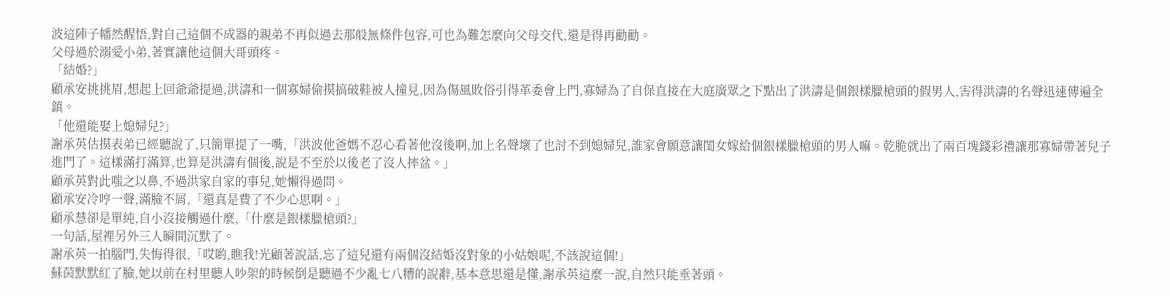波這陣子幡然醒悟,對自己這個不成器的親弟不再似過去那般無條件包容,可也為難怎麼向父母交代,還是得再勸勸。
父母過於溺愛小弟,著實讓他這個大哥頭疼。
「結婚?」
顧承安挑挑眉,想起上回爺爺提過,洪濤和一個寡婦偷摸搞破鞋被人撞見,因為傷風敗俗引得革委會上門,寡婦為了自保直接在大庭廣眾之下點出了洪濤是個銀樣臘槍頭的假男人,害得洪濤的名聲迅速傳遍全鎮。
「他還能娶上媳婦兒?」
謝承英估摸表弟已經聽說了,只簡單提了一嘴,「洪波他爸媽不忍心看著他沒後啊,加上名聲壞了也討不到媳婦兒,誰家會願意讓閨女嫁給個銀樣臘槍頭的男人嘛。乾脆就出了兩百塊錢彩禮讓那寡婦帶著兒子進門了。這樣滿打滿算,也算是洪濤有個後,說是不至於以後老了沒人摔盆。」
顧承英對此嗤之以鼻,不過洪家自家的事兒,她懶得過問。
顧承安冷哼一聲,滿臉不屑,「還真是費了不少心思啊。」
顧承慧卻是單純,自小沒接觸過什麼,「什麼是銀樣臘槍頭?」
一句話,屋裡另外三人瞬間沉默了。
謝承英一拍腦門,失悔得很,「哎喲,瞧我!光顧著說話,忘了這兒還有兩個沒結婚沒對象的小姑娘呢,不該說這個!」
蘇茵默默紅了臉,她以前在村里聽人吵架的時候倒是聽過不少亂七八糟的說辭,基本意思還是懂,謝承英這麼一說,自然只能垂著頭。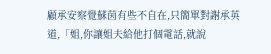顧承安察覺蘇茵有些不自在,只簡單對謝承英道,「姐,你讓姐夫給他打個電話,就說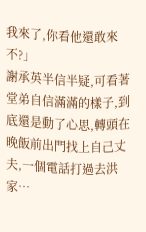我來了,你看他還敢來不?」
謝承英半信半疑,可看著堂弟自信滿滿的樣子,到底還是動了心思,轉頭在晚飯前出門找上自己丈夫,一個電話打過去洪家…